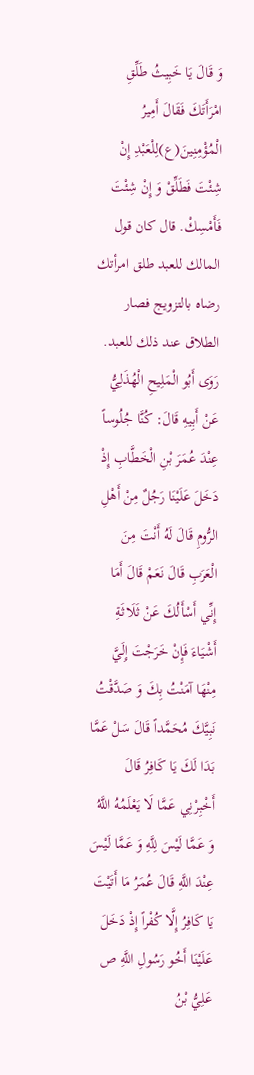وَ قَالَ يَا خَبِيثُ طَلِّقِ امْرَأَتَكَ فَقَالَ أَمِيرُ الْمُؤْمِنِينَ(ع)لِلْعَبْدِ إِنْ شِئْتَ فَطَلِّقْ وَ إِنْ شِئْتَ فَأَمْسِكْ. قال كان قول المالك للعبد طلق امرأتك رضاه بالتزويج فصار الطلاق عند ذلك للعبد.
رَوَى أَبُو الْمَلِيحِ الْهُذَلِيُّ عَنْ أَبِيهِ قَالَ: كُنَّا جُلُوساً عِنْدَ عُمَرَ بْنِ الْخَطَّابِ إِذْ دَخَلَ عَلَيْنَا رَجُلٌ مِنْ أَهْلِ الرُّومِ قَالَ لَهُ أَنْتَ مِنَ الْعَرَبِ قَالَ نَعَمْ قَالَ أَمَا إِنِّي أَسْأَلُكَ عَنْ ثَلَاثَةِ أَشْيَاءَ فَإِنْ خَرَجْتَ إِلَيَّ مِنْهَا آمَنْتُ بِكَ وَ صَدَّقْتُ نَبِيَّكَ مُحَمَّداً قَالَ سَلْ عَمَّا بَدَا لَكَ يَا كَافِرُ قَالَ أَخْبِرْنِي عَمَّا لَا يَعْلَمُهُ اللَّهُ وَ عَمَّا لَيْسَ لِلَّهِ وَ عَمَّا لَيْسَ عِنْدَ اللَّهِ قَالَ عُمَرُ مَا أَتَيْتَ يَا كَافِرُ إِلَّا كُفْراً إِذْ دَخَلَ عَلَيْنَا أَخُو رَسُولِ اللَّهِ ص عَلِيُّ بْنُ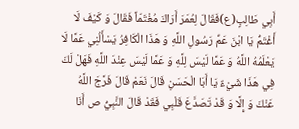أَبِي طَالِبٍ(ع)فَقَالَ لِعُمَرَ أَرَاكَ مُغْتَمّاً فَقَالَ وَ كَيْفَ لَا أَغْتَمُّ يَا ابْنَ عَمِّ رَسُولِ اللَّهِ وَ هَذَا الْكَافِرُ يَسْأَلُنِي عَمَّا لَا يَعْلَمُهُ اللَّهُ وَ عَمَّا لَيْسَ لِلَّهِ وَ عَمَّا لَيْسَ عِنْدَ اللَّهِ فَهَلْ لَكَ فِي هَذَا شَيْءٌ يَا أَبَا الْحَسَنِ قَالَ نَعَمْ قَالَ فَرَّجَ اللَّهُ عَنْكَ وَ إِلَّا وَ قَدْ تَصَدَّعَ قَلْبِي فَقَدْ قَالَ النَّبِيُّ ص أَنَا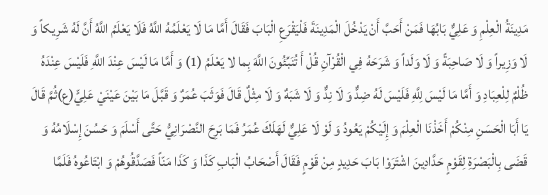مَدِينَةُ الْعِلْمِ وَ عَلِيٌّ بَابُهَا فَمَنْ أَحَبَّ أَنْ يَدْخُلَ الْمَدِينَةَ فَلْيَقْرَعِ الْبَابَ فَقَالَ أَمَّا مَا لَا يَعْلَمُهُ اللَّهُ فَلَا يَعْلَمُ اللَّهُ أَنَّ لَهُ شَرِيكاً وَ لَا وَزِيراً وَ لَا صَاحِبَةً وَ لَا وَلَداً وَ شَرَحَهُ فِي الْقُرْآنِ قُلْ أَ تُنَبِّئُونَ اللَّهَ بِما لا يَعْلَمُ (1) وَ أَمَّا مَا لَيْسَ عِنْدَ اللَّهِ فَلَيْسَ عِنْدَهُ ظُلْمٌ لِلْعِبَادِ وَ أَمَّا مَا لَيْسَ لِلَّهِ فَلَيْسَ لَهُ ضِدٌّ وَ لَا نِدٌّ وَ لَا شَبَهٌ وَ لَا مِثْلٌ قَالَ فَوَثَبَ عُمَرٌ وَ قَبَّلَ مَا بَيْنَ عَيْنَيْ عَلِيٍّ(ع)ثُمَّ قَالَ يَا أَبَا الْحَسَنِ مِنْكُمْ أَخَذْنَا الْعِلْمَ وَ إِلَيْكُمْ يَعُودُ وَ لَوْ لَا عَلِيٌّ لَهَلَكَ عُمَرُ فَمَا بَرِحَ النَّصْرَانِيُّ حَتَّى أَسْلَمَ وَ حَسُنَ إِسْلَامُهُ وَ قَضَى بِالْبَصْرَةِ لِقَوْمٍ حَدَّادِينَ اشْتَرَوْا بَابَ حَدِيدٍ مِنْ قَوْمٍ فَقَالَ أَصْحَابُ الْبَابِ كَذَا وَ كَذَا مَنّاً فَصَدَّقُوهُمْ وَ ابْتَاعُوهُ فَلَمَّا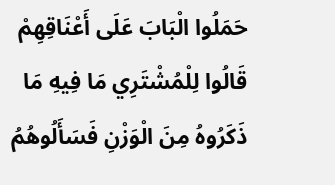حَمَلُوا الْبَابَ عَلَى أَعْنَاقِهِمْ قَالُوا لِلْمُشْتَرِي مَا فِيهِ مَا ذَكَرُوهُ مِنَ الْوَزْنِ فَسَأَلُوهُمُ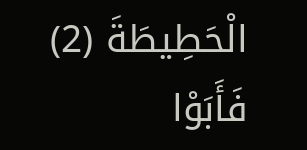الْحَطِيطَةَ (2) فَأَبَوْا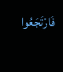فَارْتَجَعُوا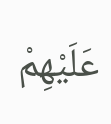عَلَيْهِمْ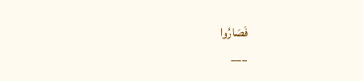فَصَارُوا
___